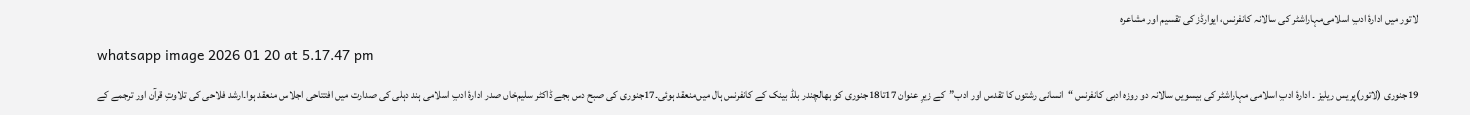لاتور میں ادارۂ ادبِ اسلامی‌مہاراشٹر کی سالانہ کانفرنس، ایوارڈز کی تقسیم اور مشاعرہ

whatsapp image 2026 01 20 at 5.17.47 pm

19جنوری (لاتور)پریس ریلیز ۔ ادارۂ ادبِ اسلامی مہاراشٹر کی بیسویں سالانہ دو روزہ ادبی کانفرنس “انسانی رشتوں کا تقدس اور ادب”کے زیرِ عنوان 17تا18جنوری کو بھالچندر بلڈ بینک کے کانفرنس ہال میں‌منعقد ہوئی۔17جنوری کی صبح دس بجے ڈاکٹر سلیم‌خاں صدر ادارۂ ادبِ اسلامی ہند دہلی کی صدارت میں افتتاحی اجلاس منعقد ہوا۔ارشد فلاحی کی تلاوتِ قرآن اور ترجمے کے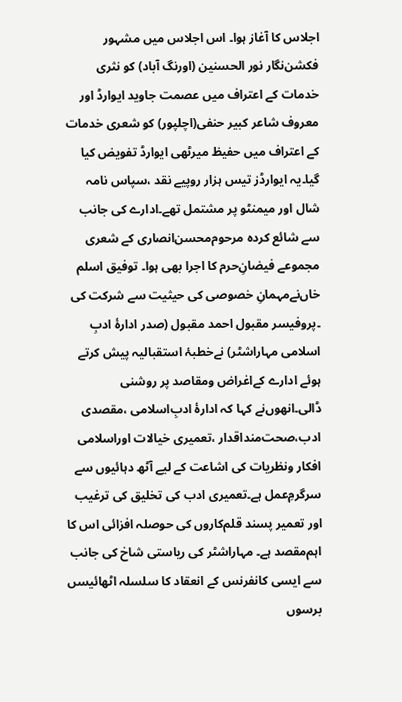اجلاس کا آغاز ہوا۔ اس اجلاس میں مشہور فکشن‌نگار نور الحسنین (اورنگ آباد) کو نثری خدمات کے اعتراف میں عصمت جاوید ایوارڈ اور معروف شاعر کبیر حنفی(اچلپور) کو شعری خدمات کے اعتراف میں حفیظ میرٹھی ایوارڈ تفویض کیا گیا۔یہ ایوارڈز تیس ہزار روپیے نقد ،سپاس نامہ شال اور میمنٹو پر مشتمل تھے۔ادارے کی جانب سے شائع کردہ مرحوم‌محسن‌انصاری کے شعری مجموعے فیضانِ‌حرم کا اجرا بھی ہوا۔ توفیق اسلم خاں‌نےمہمانِ خصوصی کی حیثیت سے شرکت کی ۔پروفیسر مقبول احمد مقبول (صدر ادارۂ ادبِ اسلامی مہاراشٹر) نےخطبۂ استقبالیہ پیش کرتے ہوئے ادارے کےاغراض ومقاصد پر روشنی ڈالی۔‌انھوں‌نے کہا کہ ادارۂ ادبِ‌اسلامی ،مقصدی ادب،صحت‌مند‌اقدار ،تعمیری خیالات اوراسلامی افکار ونظریات کی اشاعت کے لیے آٹھ دہائیوں سے سرگرمِ‌عمل ہے۔تعمیری ادب کی تخلیق کی ترغیب اور تعمیر پسند قلم‌کاروں کی حوصلہ افزائی اس کا اہم‌مقصد ہے۔ مہاراشٹر کی ریاستی شاخ کی جانب سے ایسی کانفرنس کے انعقاد کا سلسلہ اٹھائیسں برسوں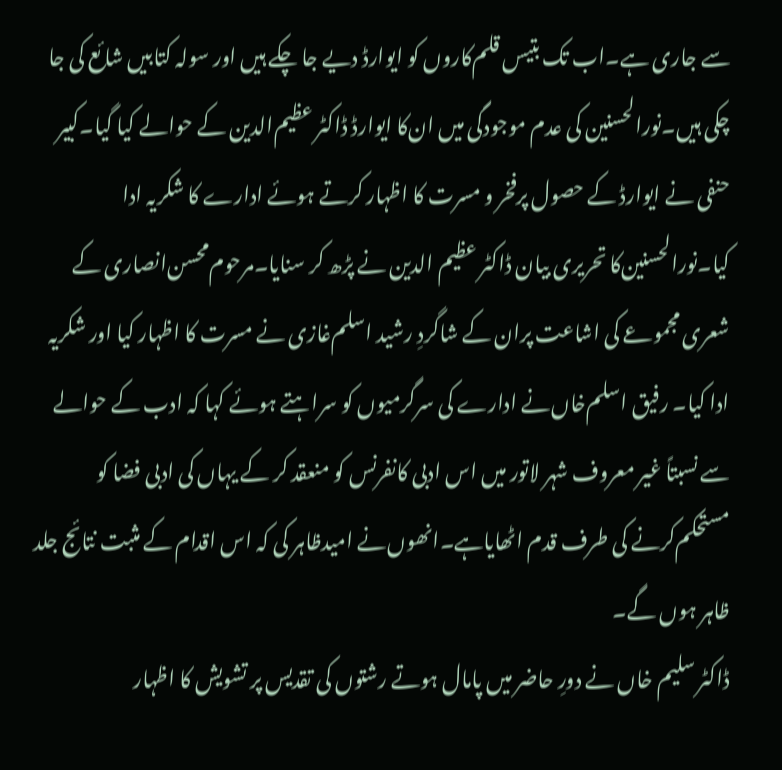سے جاری ہے۔اب تک بتیس قلم‌کاروں کو ایوارڈ دیے جا چکے ہیں اور سولہ کتابیں شائع کی جا چکی ہیں۔نورالحسنین کی عدم موجودگی میں ان‌کا ایوارڈ ڈاکٹر عظیم‌الدین کے حوالے کیا گیا۔کبیر حنفی نے ایوارڈ کے حصول پرفخر و مسرت کا اظہار کرتے ہوئے ادارے کا شکریہ ادا کیا۔نورالحسنین‌کا تحریری بیان ڈاکٹر عظیم الدین نے پڑھ کر سنایا۔مرحوم‌محسن‌انصاری کے شعری مجموعے کی اشاعت پران کے شاگردِ رشید اسلم‌غازی نے مسرت کا اظہار کیا اور شکریہ ادا کیا۔ رفیق اسلم‌خاں‌نے ادارے کی سرگرمیوں‌ کو سراہتے ہوئے کہا کہ ادب کے حوالے سے نسبتاً غیر معروف شہر لاتور میں اس ادبی کانفرنس کو منعقد کر کے یہاں کی ادبی فضا کو مستحکم‌کرنے کی طرف قدم اٹھایاہے۔انھوں‌نے امید‌ظاہر کی کہ اس اقدام کے مثبت نتائج جلد ظاہر ہوں گے۔
ڈاکٹر سلیم خاں نے دورِ حاضر میں پامال ہوتے رشتوں کی تقدیس پر تشویش کا اظہار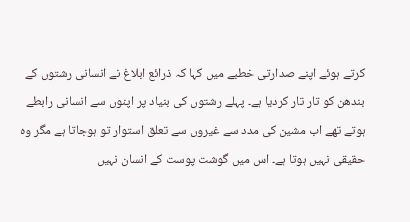کرتے ہوئے اپنے صدارتی خطبے میں‌ کہا کہ ذرائع ابلاغ نے انسانی رشتوں کے بندھن کو تار تار کردیا ہے۔ پہلے رشتوں کی بنیاد پر اپنوں سے انسانی رابطے ہوتے تھے اب مشین کی مدد سے غیروں سے تعلق استوار تو ہوجاتا ہے مگر وہ حقیقی نہیں ہوتا ہے۔ اس میں گوشت پوست کے انسان نہیں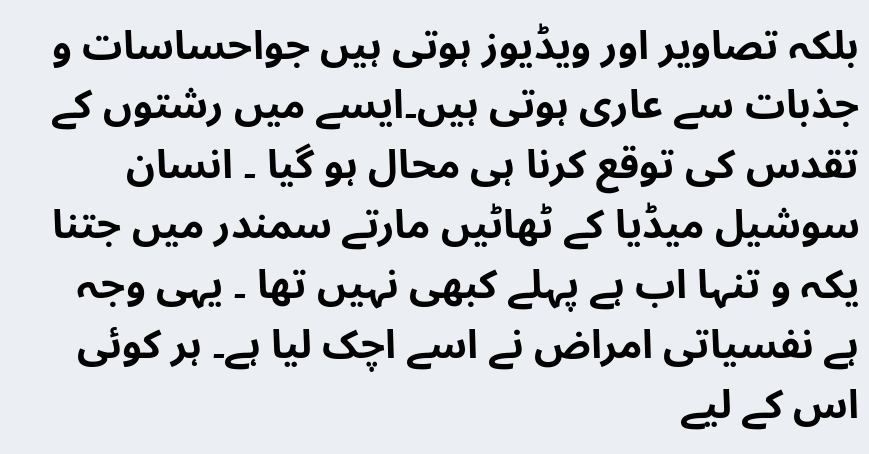بلکہ تصاویر اور ویڈیوز ہوتی ہیں جواحساسات و جذبات سے عاری ہوتی ہیں۔ایسے میں رشتوں کے تقدس کی توقع کرنا ہی محال ہو گیا ۔ انسان سوشیل میڈیا کے ٹھاٹیں مارتے سمندر میں جتنا یکہ و تنہا اب ہے پہلے کبھی نہیں تھا ۔ یہی وجہ ہے نفسیاتی امراض نے اسے اچک لیا ہے۔ ہر کوئی اس کے لیے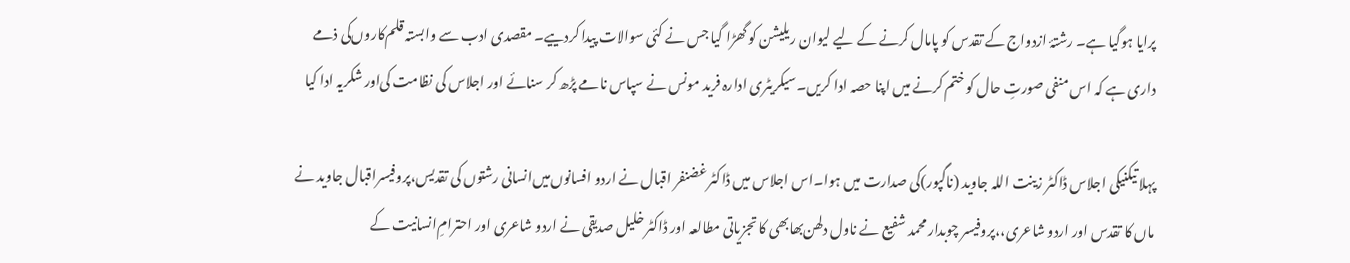پرایا ہوگیا ہے۔ رشتۂ ازدواج کے تقدس کو پامال کرنے کے لیے لیوان ریلیشن کو گھڑا گیا جس نے کئی سوالات پیدا کردییے۔ مقصدی ادب سے وابستہ قلم‌کاروں‌کی ذمے داری ہے کہ اس منفی صورتِ حال کو ختم کرنے میں اپنا حصہ ادا کریں۔سیکریٹری ادارہ فرید مونس نے سپاس نامے پڑھ کر سنائے اور اجلاس کی نظامت کی‌اور شکریہ ادا کیا

پہلا تیکنیکی اجلاس ڈاکٹر زینت اللہ جاوید (ناگپور)کی صدارت میں ہوا۔اس اجلاس میں ڈاکٹر غضنفر اقبال نے اردو افسانوں‌میں‌انسانی رشتوں کی تقدیس،پروفیسراقبال جاوید نے ماں کا تقدس اور اردو شاعری،،پروفیسر چوبدار محمد شفیع نے ناول دلھن‌بھابھی کا تجزیاتی مطالعہ اور ڈاکٹر خلیل صدیقی نے اردو شاعری اور احترام‌ِانسانیت کے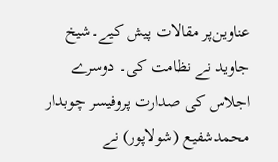عناوین‌پر مقالات پیش کیے۔شیخ جاوید نے نظامت کی۔ دوسرے اجلاس کی صدارت پروفیسر چوبدار محمدشفیع (شولاپور) نے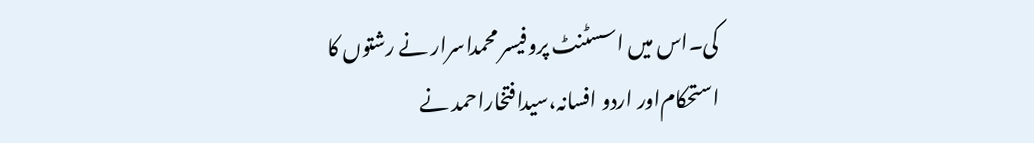کی۔اس میں اسسٹنٹ پروفیسر محمداسرار نے رشتوں کا استحکام‌اور اردو افسانہ،سیدافتخاراحمد نے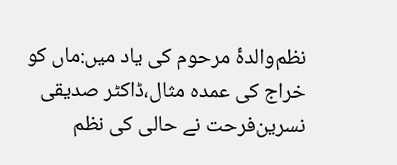نظم‌والدۂ مرحوم کی یاد میں:ماں کو خراج کی عمدہ مثال،ڈاکٹر صدیقی نسرین‌فرحت نے حالی کی نظم‌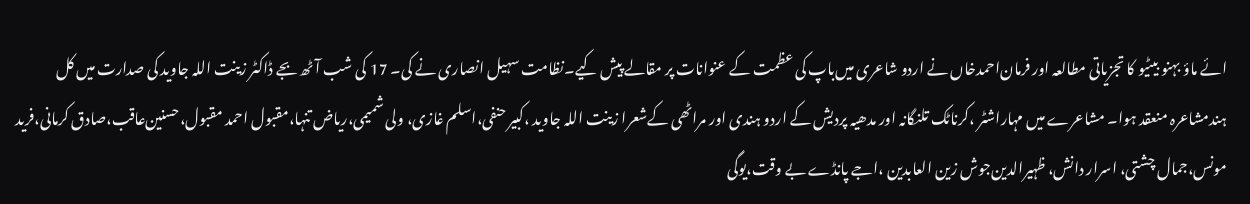ائے ماؤ بہنو بیٹیو کا تجزیاتی مطالعہ اور فرمان‌احمد‌خاں‌ نے اردو شاعری میں‌باپ کی عظمت کے عنوانات پر مقالے پیش کیے۔نظامت سہیل انصاری نے کی۔ 17 کی شب آٹھ بجے ڈاکٹر زینت اللہ جاوید کی صدارت میں کل ہند‌مشاعرہ منعقد ہوا۔ مشاعرے میں مہاراشٹر ،کرناٹک تلنگانہ اور مدھیہ پردیش کے اردو ہندی اور مراٹھی کےشعرا زینت اللہ جاوید ،کبیر حنفی،اسلم غازی، ولی شمیمی،ریاض تنہا،مقبول احمد مقبول،حسنین‌عاقب،صادق کرمانی،فرید مونس،جمال چشتی، اسرار دانش، ظہیرالدین‌جوش زین العابدین ،اجے پانڈے بے وقت،یوگی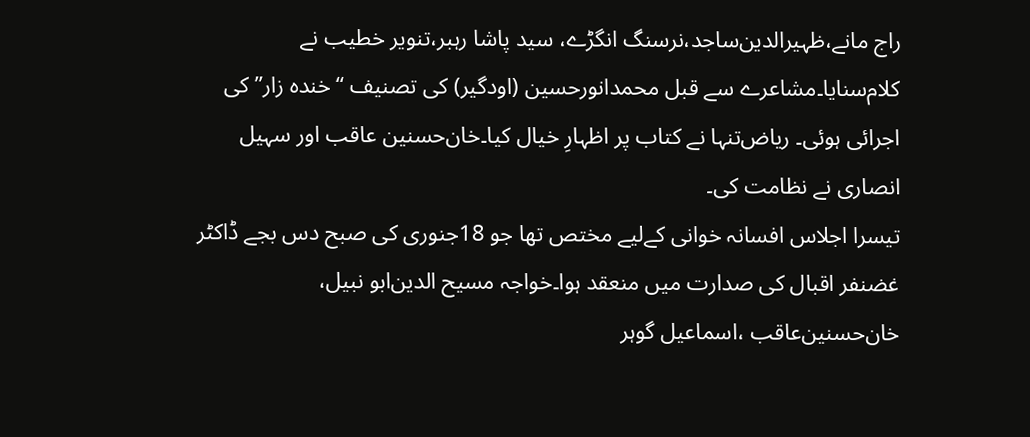راج مانے،ظہیرالدین‌ساجد،نرسنگ انگڑے، سید پاشا رہبر،تنویر خطیب نے کلام‌سنایا۔مشاعرے سے قبل محمدانورحسین (اودگیر) کی تصنیف “خندہ زار”کی اجرائی ہوئی۔ ریاض‌تنہا نے کتاب پر اظہارِ خیال کیا۔خان‌حسنین‌ عاقب اور سہیل انصاری نے نظامت کی۔
تیسرا اجلاس افسانہ خوانی کےلیے مختص تھا جو 18جنوری کی صبح دس بجے ڈاکٹر غضنفر اقبال کی صدارت میں منعقد ہوا۔خواجہ مسیح الدین‌ابو نبیل، خان‌حسنین‌عاقب ،اسماعیل گوہر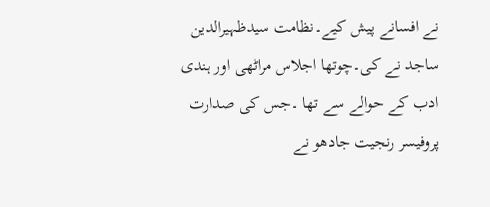نے افسانے پیش کیے۔نظامت‌ سیدظہیرالدین ساجد نے کی۔چوتھا اجلاس مراٹھی اور ہندی ادب کے حوالے سے تھا ۔جس کی صدارت پروفیسر رنجیت جادھو نے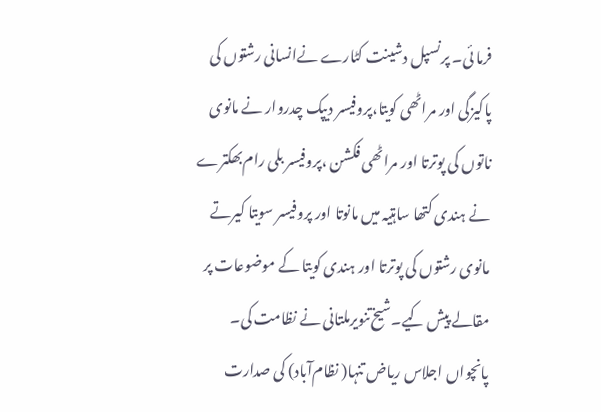فرما ئی۔ پرنسپل دشینت کٹارے نے‌انسانی رشتوں کی پاکیزگی اور مراٹھی کویتا،پروفیسر دیپک چدروار نے مانوی ناتوں کی پوترتا اور مراٹھی فکشن ،پروفیسر بلی رام‌بھکترے نے ہندی کتھا ساہتیہ میں مانوتا اور پروفیسر سویتا کیرتے مانوی رشتوں کی پوترتا اور ہندی کویتا کے موضوعات پر مقالے پیش کیے۔شیخ‌تنویر‌ملتانی نے نظامت کی۔ پانچواں اجلاس ریاض تنہا( نظام‌آباد) کی صدارت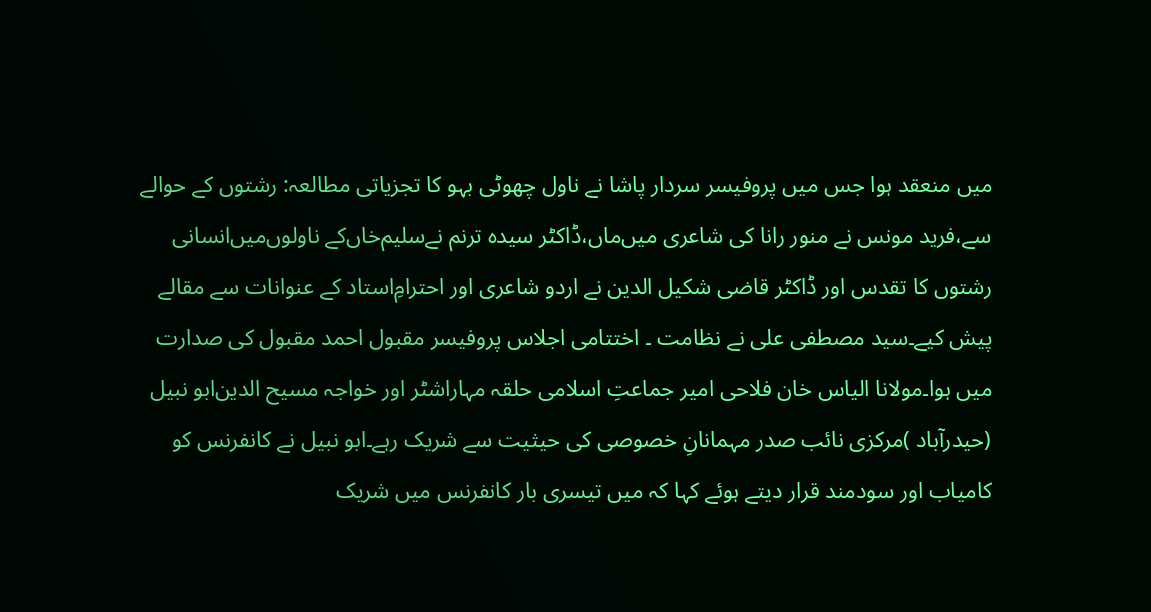میں منعقد ہوا جس میں پروفیسر سردار پاشا نے ناول چھوٹی بہو کا تجزیاتی مطالعہ: رشتوں کے حوالے سے،فرید مونس نے منور رانا کی شاعری میں‌ماں،ڈاکٹر سیدہ ترنم‌ نےسلیم‌خاں‌کے ناولوں‌میں‌انسانی رشتوں کا تقدس اور ڈاکٹر قاضی شکیل الدین نے اردو شاعری اور احترامِ‌استاد کے عنوانات سے مقالے پیش کیے۔سید مصطفی علی نے نظامت ۔ اختتامی اجلاس پروفیسر مقبول احمد مقبول کی صدارت میں ہوا۔مولانا الیاس خان فلاحی امیر جماعتِ اسلامی حلقہ مہاراشٹر اور خواجہ مسیح الدین‌ابو نبیل (حیدرآباد )مرکزی نائب صدر مہمانانِ خصوصی کی حیثیت سے شریک رہے۔ابو نبیل نے کانفرنس کو کامیاب اور سود‌مند قرار دیتے ہوئے کہا کہ میں تیسری بار کانفرنس میں شریک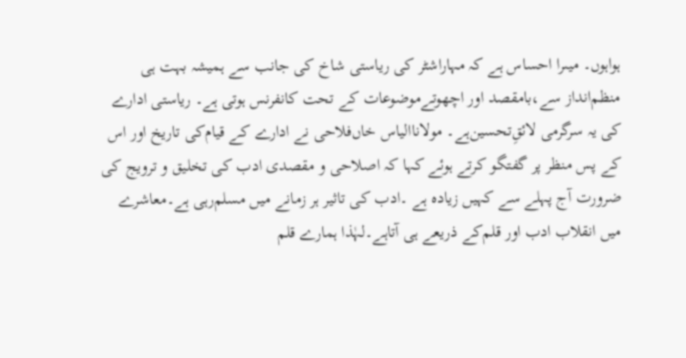ہوا‌‌ہوں‌۔ میںرا احساس ہے کہ مہاراشٹر کی ریاستی شاخ کی جانب سے ہمیشہ بہت ہی منظم‌انداز سے،با‌مقصد‌ اور اچھوتےموضوعات کے تحت کانفرنس ہوتی ہے۔ ریاستی ادارے کی یہ سرگرمی لائقِ‌تحسین‌‌ہے۔ مولاناالیاس خاں‌فلاحی نے ادارے کے قیام‌کی تاریخ‌ اور اس کے پس منظر پر گفتگو کرتے ہوئے کہا کہ اصلاحی و مقصدی ادب کی تخلیق و ترویج کی ضرورت آج پہلے سے کہیں زیادہ ہے ۔ادب کی تاثیر ہر زمانے میں مسلم‌رہی ہے۔معاشرے میں انقلاب ادب اور قلم‌کے ذریعے ہی آتا‌ہے۔لہٰذا ہمارے قلم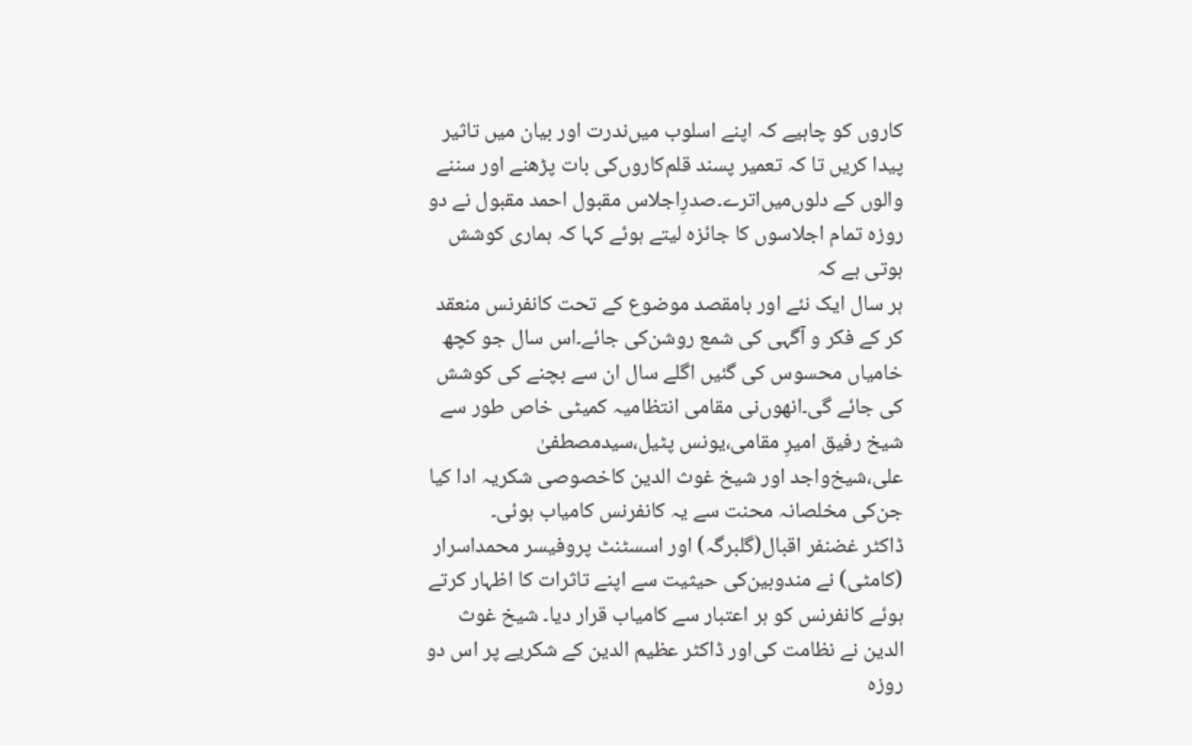کاروں کو چاہیے کہ اپنے اسلوب میں‌ندرت اور بیان میں تاثیر پیدا کریں تا کہ تعمیر پسند قلم‌کاروں‌کی بات پڑھنے اور سننے والوں کے دلوں‌میں‌اترے۔صدرِ‌اجلاس مقبول احمد مقبول نے دو روزہ تمام‌ اجلاسوں کا جائزہ لیتے ہوئے کہا کہ ہماری کوشش ہوتی ہے کہ
ہر سال ایک نئے اور بامقصد موضوع کے تحت کانفرنس منعقد کر کے فکر و آگہی کی شمع روشن‌کی جائے۔اس سال جو کچھ خامیاں محسوس کی گئیں اگلے سال ان سے بچنے کی کوشش کی جائے گی۔انھوں‌نی مقامی انتظامیہ کمیٹی خاص طور سے شیخ رفیق امیرِ مقامی،یونس پٹیل،سید‌مصطفیٰ علی،شیخ‌واجد اور شیخ غوث الدین کا‌خصوصی شکریہ ادا کیا جن‌کی مخلصانہ محنت سے یہ کانفرنس کامیاب ہوئی۔
ڈاکٹر غضنفر اقبال(گلبرگہ) اور اسسٹنٹ پروفیسر محمد‌اسرار (کامٹی) نے مندوبین‌کی حیثیت سے اپنے تاثرات کا اظہار کرتے ہوئے کانفرنس کو ہر اعتبار سے کامیاب قرار دیا۔ شیخ غوث الدین نے نظامت کی‌اور ڈاکٹر عظیم الدین‌ کے شکریے پر اس دو روزہ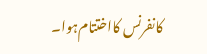کانفرنس کا‌اختتام‌ہوا۔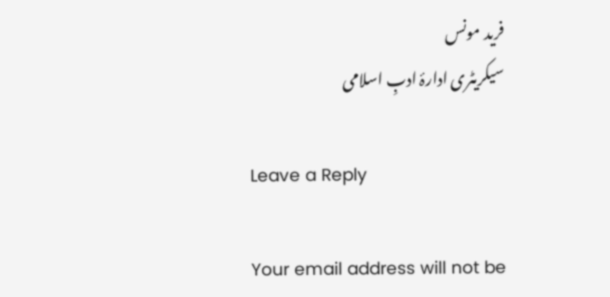فرید مونس
سیکریٹری ادارۂ ادبِ اسلامی

Leave a Reply

Your email address will not be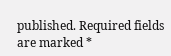published. Required fields are marked *